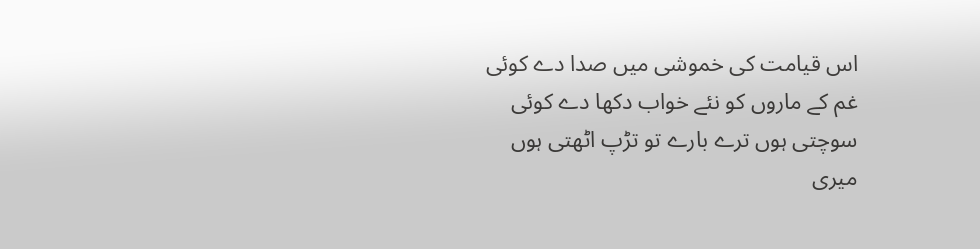اس قیامت کی خموشی میں صدا دے کوئی
غم کے ماروں کو نئے خواب دکھا دے کوئی
سوچتی ہوں ترے بارے تو تڑپ اٹھتی ہوں
میری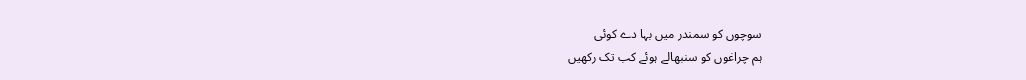سوچوں کو سمندر میں بہا دے کوئی
ہم چراغوں کو سنبھالے ہوئے کب تک رکھیں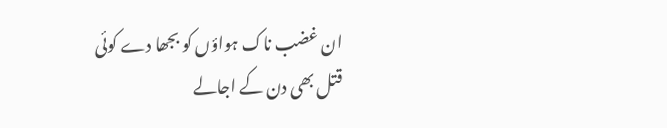ان غضب ناک ہواؤں کو بجھا دے کوئی
قتل بھی دن کے اجالے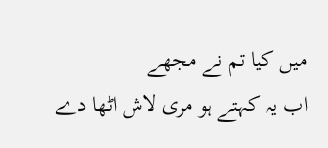میں کیا تم نے مجھے
اب یہ کہتے ہو مری لاش اٹھا دے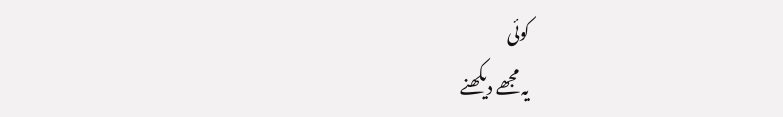کوئی
یہ مجھے دیکھنے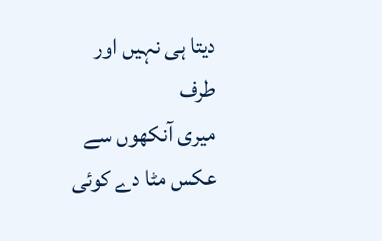دیتا ہی نہیں اور طرف
میری آنکھوں سے عکس مٹا دے کوئی